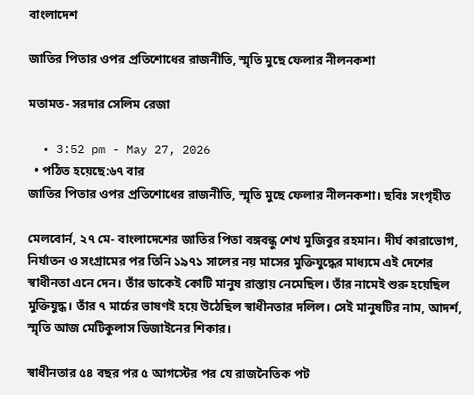বাংলাদেশ

জাতির পিতার ওপর প্রতিশোধের রাজনীতি, স্মৃতি মুছে ফেলার নীলনকশা

মতামত- সরদার সেলিম রেজা

  • 3:52 pm - May 27, 2026
  • পঠিত হয়েছে:৬৭ বার
জাতির পিতার ওপর প্রতিশোধের রাজনীতি, স্মৃতি মুছে ফেলার নীলনকশা। ছবিঃ সংগৃহীত

মেলবোর্ন, ২৭ মে- বাংলাদেশের জাতির পিতা বঙ্গবন্ধু শেখ মুজিবুর রহমান। দীর্ঘ কারাভোগ, নির্যাতন ও সংগ্রামের পর তিনি ১৯৭১ সালের নয় মাসের মুক্তিযুদ্ধের মাধ্যমে এই দেশের স্বাধীনতা এনে দেন। তাঁর ডাকেই কোটি মানুষ রাস্তায় নেমেছিল। তাঁর নামেই শুরু হয়েছিল মুক্তিযুদ্ধ। তাঁর ৭ মার্চের ভাষণই হয়ে উঠেছিল স্বাধীনতার দলিল। সেই মানুষটির নাম, আদর্শ, স্মৃতি আজ মেটিকুলাস ডিজাইনের শিকার।

স্বাধীনতার ৫৪ বছর পর ৫ আগস্টের পর যে রাজনৈতিক পট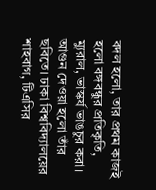বদল হলো, তার প্রথম কাজই হলো বঙ্গবন্ধুর প্রতিকৃতি, ম্যুরাল, ভাস্কর্য ভাঙচুর করা। আগুন দেওয়া হলো তাঁর ছবিতে। ঢাকা বিশ্ববিদ্যালয়ের শাহবাগ, টিএসির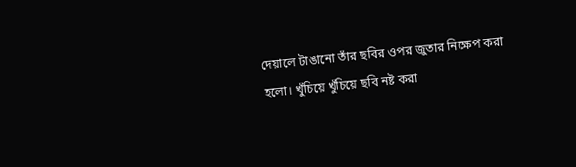দেয়ালে টাঙানো তাঁর ছবির ওপর জুতার নিক্ষেপ করা হলো। খুঁচিয়ে খুঁচিয়ে ছবি নষ্ট করা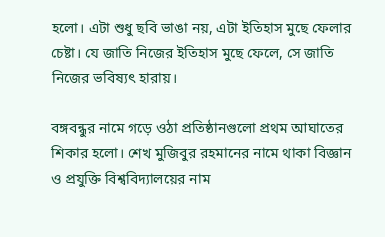হলো। এটা শুধু ছবি ভাঙা নয়, এটা ইতিহাস মুছে ফেলার চেষ্টা। যে জাতি নিজের ইতিহাস মুছে ফেলে, সে জাতি নিজের ভবিষ্যৎ হারায়।

বঙ্গবন্ধুর নামে গড়ে ওঠা প্রতিষ্ঠানগুলো প্রথম আঘাতের শিকার হলো। শেখ মুজিবুর রহমানের নামে থাকা বিজ্ঞান ও প্রযুক্তি বিশ্ববিদ্যালয়ের নাম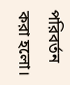পরিবর্তন করা হলো।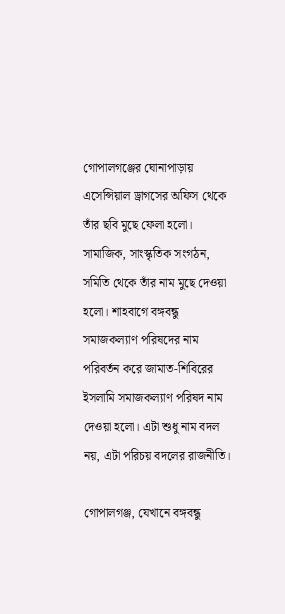গোপালগঞ্জের ঘোনাপাড়ায় এসেন্সিয়াল ড্রাগসের অফিস থেকে তাঁর ছবি মুছে ফেলা হলো। সামাজিক, সাংস্কৃতিক সংগঠন, সমিতি থেকে তাঁর নাম মুছে দেওয়া হলো। শাহবাগে বঙ্গবন্ধু সমাজকল্যাণ পরিষদের নাম পরিবর্তন করে জামাত-শিবিরের ইসলামি সমাজকল্যাণ পরিষদ নাম দেওয়া হলো। এটা শুধু নাম বদল নয়, এটা পরিচয় বদলের রাজনীতি।

গোপালগঞ্জ, যেখানে বঙ্গবন্ধু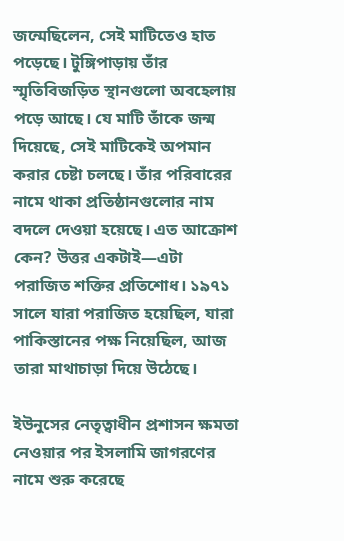জন্মেছিলেন, সেই মাটিতেও হাত পড়েছে। টুঙ্গিপাড়ায় তাঁর স্মৃতিবিজড়িত স্থানগুলো অবহেলায় পড়ে আছে। যে মাটি তাঁকে জন্ম দিয়েছে, সেই মাটিকেই অপমান করার চেষ্টা চলছে। তাঁর পরিবারের নামে থাকা প্রতিষ্ঠানগুলোর নাম বদলে দেওয়া হয়েছে। এত আক্রোশ কেন? উত্তর একটাই—এটা পরাজিত শক্তির প্রতিশোধ। ১৯৭১ সালে যারা পরাজিত হয়েছিল, যারা পাকিস্তানের পক্ষ নিয়েছিল, আজ তারা মাথাচাড়া দিয়ে উঠেছে।

ইউনুসের নেতৃত্বাধীন প্রশাসন ক্ষমতা নেওয়ার পর ইসলামি জাগরণের নামে শুরু করেছে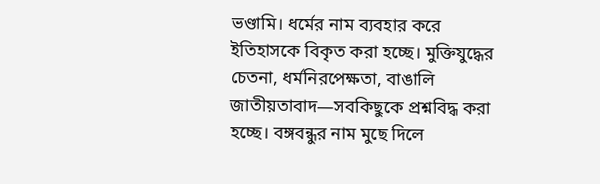ভণ্ডামি। ধর্মের নাম ব্যবহার করে ইতিহাসকে বিকৃত করা হচ্ছে। মুক্তিযুদ্ধের চেতনা, ধর্মনিরপেক্ষতা, বাঙালি জাতীয়তাবাদ—সবকিছুকে প্রশ্নবিদ্ধ করা হচ্ছে। বঙ্গবন্ধুর নাম মুছে দিলে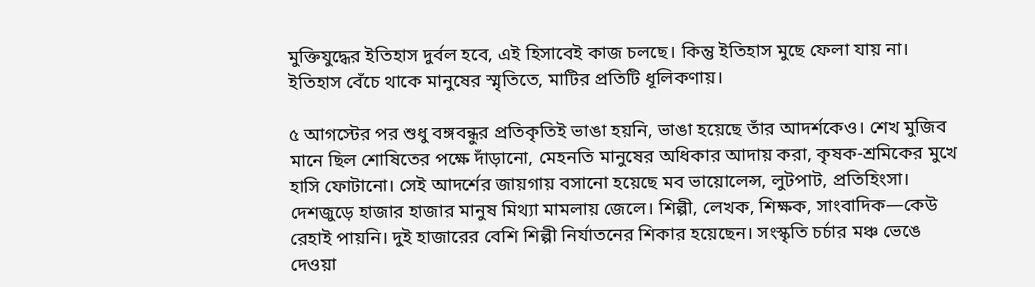মুক্তিযুদ্ধের ইতিহাস দুর্বল হবে, এই হিসাবেই কাজ চলছে। কিন্তু ইতিহাস মুছে ফেলা যায় না। ইতিহাস বেঁচে থাকে মানুষের স্মৃতিতে, মাটির প্রতিটি ধূলিকণায়।

৫ আগস্টের পর শুধু বঙ্গবন্ধুর প্রতিকৃতিই ভাঙা হয়নি, ভাঙা হয়েছে তাঁর আদর্শকেও। শেখ মুজিব মানে ছিল শোষিতের পক্ষে দাঁড়ানো, মেহনতি মানুষের অধিকার আদায় করা, কৃষক-শ্রমিকের মুখে হাসি ফোটানো। সেই আদর্শের জায়গায় বসানো হয়েছে মব ভায়োলেন্স, লুটপাট, প্রতিহিংসা। দেশজুড়ে হাজার হাজার মানুষ মিথ্যা মামলায় জেলে। শিল্পী, লেখক, শিক্ষক, সাংবাদিক—কেউ রেহাই পায়নি। দুই হাজারের বেশি শিল্পী নির্যাতনের শিকার হয়েছেন। সংস্কৃতি চর্চার মঞ্চ ভেঙে দেওয়া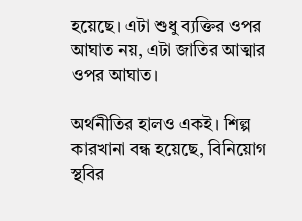হয়েছে। এটা শুধু ব্যক্তির ওপর আঘাত নয়, এটা জাতির আত্মার ওপর আঘাত।

অর্থনীতির হালও একই। শিল্প কারখানা বন্ধ হয়েছে, বিনিয়োগ স্থবির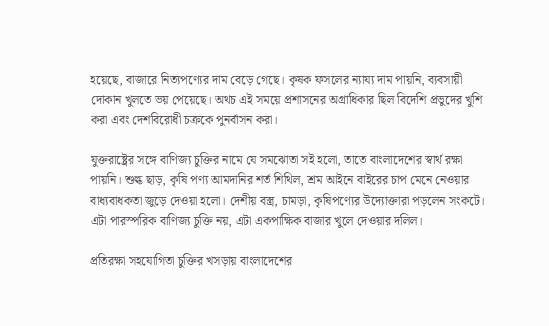হয়েছে, বাজারে নিত্যপণ্যের দাম বেড়ে গেছে। কৃষক ফসলের ন্যায্য দাম পায়নি, ব্যবসায়ী দোকান খুলতে ভয় পেয়েছে। অথচ এই সময়ে প্রশাসনের অগ্রাধিকার ছিল বিদেশি প্রভুদের খুশি করা এবং দেশবিরোধী চক্রকে পুনর্বাসন করা।

যুক্তরাষ্ট্রের সঙ্গে বাণিজ্য চুক্তির নামে যে সমঝোতা সই হলো, তাতে বাংলাদেশের স্বার্থ রক্ষা পায়নি। শুল্ক ছাড়, কৃষি পণ্য আমদানির শর্ত শিথিল, শ্রম আইনে বাইরের চাপ মেনে নেওয়ার বাধ্যবাধকতা জুড়ে দেওয়া হলো। দেশীয় বস্ত্র, চামড়া, কৃষিপণ্যের উদ্যোক্তারা পড়লেন সংকটে। এটা পারস্পরিক বাণিজ্য চুক্তি নয়, এটা একপাক্ষিক বাজার খুলে দেওয়ার দলিল।

প্রতিরক্ষা সহযোগিতা চুক্তির খসড়ায় বাংলাদেশের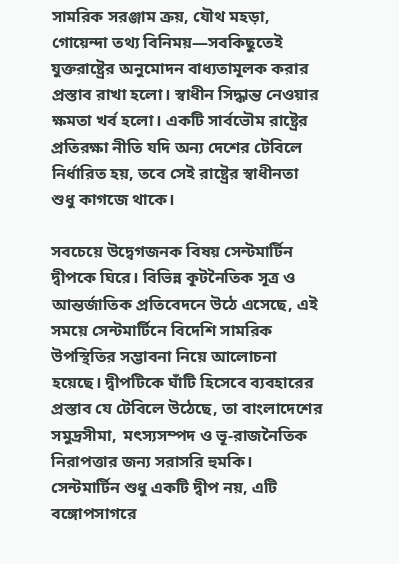সামরিক সরঞ্জাম ক্রয়, যৌথ মহড়া, গোয়েন্দা তথ্য বিনিময়—সবকিছুতেই যুক্তরাষ্ট্রের অনুমোদন বাধ্যতামূলক করার প্রস্তাব রাখা হলো। স্বাধীন সিদ্ধান্ত নেওয়ার ক্ষমতা খর্ব হলো। একটি সার্বভৌম রাষ্ট্রের প্রতিরক্ষা নীতি যদি অন্য দেশের টেবিলে নির্ধারিত হয়, তবে সেই রাষ্ট্রের স্বাধীনতা শুধু কাগজে থাকে।

সবচেয়ে উদ্বেগজনক বিষয় সেন্টমার্টিন দ্বীপকে ঘিরে। বিভিন্ন কূটনৈতিক সূত্র ও আন্তর্জাতিক প্রতিবেদনে উঠে এসেছে, এই সময়ে সেন্টমার্টিনে বিদেশি সামরিক উপস্থিতির সম্ভাবনা নিয়ে আলোচনা হয়েছে। দ্বীপটিকে ঘাঁটি হিসেবে ব্যবহারের প্রস্তাব যে টেবিলে উঠেছে, তা বাংলাদেশের সমুদ্রসীমা, মৎস্যসম্পদ ও ভূ-রাজনৈতিক নিরাপত্তার জন্য সরাসরি হুমকি। সেন্টমার্টিন শুধু একটি দ্বীপ নয়, এটি বঙ্গোপসাগরে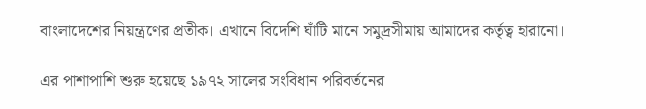বাংলাদেশের নিয়ন্ত্রণের প্রতীক। এখানে বিদেশি ঘাঁটি মানে সমুদ্রসীমায় আমাদের কর্তৃত্ব হারানো।

এর পাশাপাশি শুরু হয়েছে ১৯৭২ সালের সংবিধান পরিবর্তনের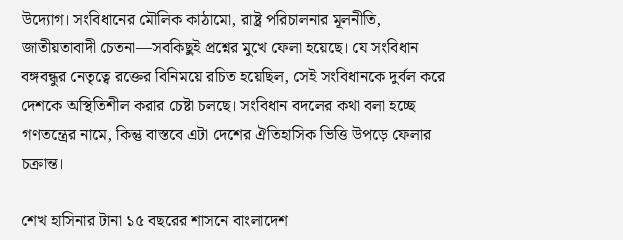উদ্যোগ। সংবিধানের মৌলিক কাঠামো, রাষ্ট্র পরিচালনার মূলনীতি, জাতীয়তাবাদী চেতনা—সবকিছুই প্রশ্নের মুখে ফেলা হয়েছে। যে সংবিধান বঙ্গবন্ধুর নেতৃত্বে রক্তের বিনিময়ে রচিত হয়েছিল, সেই সংবিধানকে দুর্বল করে দেশকে অস্থিতিশীল করার চেষ্টা চলছে। সংবিধান বদলের কথা বলা হচ্ছে গণতন্ত্রের নামে, কিন্তু বাস্তবে এটা দেশের ঐতিহাসিক ভিত্তি উপড়ে ফেলার চক্রান্ত।

শেখ হাসিনার টানা ১৫ বছরের শাসনে বাংলাদেশ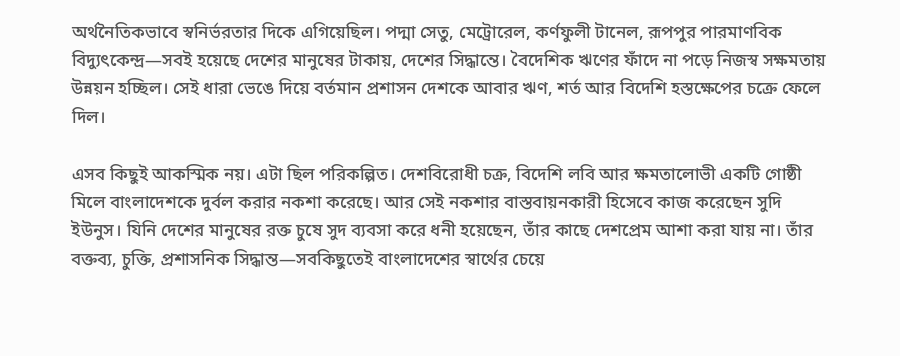অর্থনৈতিকভাবে স্বনির্ভরতার দিকে এগিয়েছিল। পদ্মা সেতু, মেট্রোরেল, কর্ণফুলী টানেল, রূপপুর পারমাণবিক বিদ্যুৎকেন্দ্র—সবই হয়েছে দেশের মানুষের টাকায়, দেশের সিদ্ধান্তে। বৈদেশিক ঋণের ফাঁদে না পড়ে নিজস্ব সক্ষমতায় উন্নয়ন হচ্ছিল। সেই ধারা ভেঙে দিয়ে বর্তমান প্রশাসন দেশকে আবার ঋণ, শর্ত আর বিদেশি হস্তক্ষেপের চক্রে ফেলে দিল।

এসব কিছুই আকস্মিক নয়। এটা ছিল পরিকল্পিত। দেশবিরোধী চক্র, বিদেশি লবি আর ক্ষমতালোভী একটি গোষ্ঠী মিলে বাংলাদেশকে দুর্বল করার নকশা করেছে। আর সেই নকশার বাস্তবায়নকারী হিসেবে কাজ করেছেন সুদি ইউনুস। যিনি দেশের মানুষের রক্ত চুষে সুদ ব্যবসা করে ধনী হয়েছেন, তাঁর কাছে দেশপ্রেম আশা করা যায় না। তাঁর বক্তব্য, চুক্তি, প্রশাসনিক সিদ্ধান্ত—সবকিছুতেই বাংলাদেশের স্বার্থের চেয়ে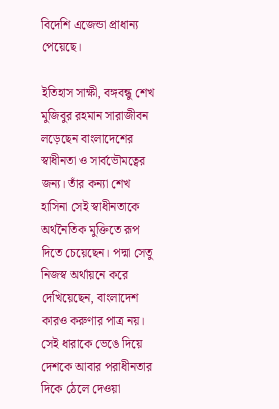বিদেশি এজেন্ডা প্রাধান্য পেয়েছে।

ইতিহাস সাক্ষী, বঙ্গবন্ধু শেখ মুজিবুর রহমান সারাজীবন লড়েছেন বাংলাদেশের স্বাধীনতা ও সার্বভৌমত্বের জন্য। তাঁর কন্যা শেখ হাসিনা সেই স্বাধীনতাকে অর্থনৈতিক মুক্তিতে রূপ দিতে চেয়েছেন। পদ্মা সেতু নিজস্ব অর্থায়নে করে দেখিয়েছেন, বাংলাদেশ কারও করুণার পাত্র নয়। সেই ধারাকে ভেঙে দিয়ে দেশকে আবার পরাধীনতার দিকে ঠেলে দেওয়া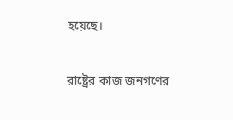হয়েছে।

রাষ্ট্রের কাজ জনগণের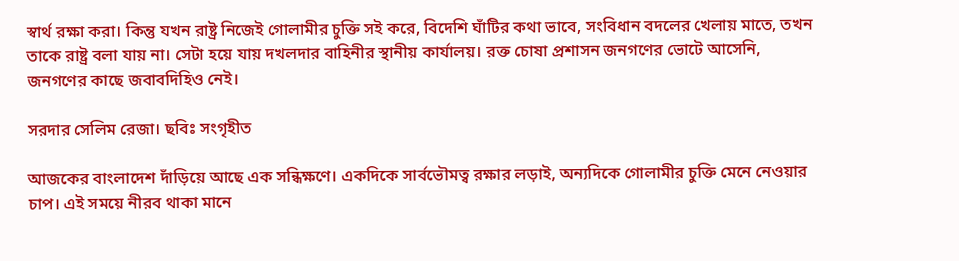স্বার্থ রক্ষা করা। কিন্তু যখন রাষ্ট্র নিজেই গোলামীর চুক্তি সই করে, বিদেশি ঘাঁটির কথা ভাবে, সংবিধান বদলের খেলায় মাতে, তখন তাকে রাষ্ট্র বলা যায় না। সেটা হয়ে যায় দখলদার বাহিনীর স্থানীয় কার্যালয়। রক্ত চোষা প্রশাসন জনগণের ভোটে আসেনি, জনগণের কাছে জবাবদিহিও নেই।

সরদার সেলিম রেজা। ছবিঃ সংগৃহীত

আজকের বাংলাদেশ দাঁড়িয়ে আছে এক সন্ধিক্ষণে। একদিকে সার্বভৌমত্ব রক্ষার লড়াই, অন্যদিকে গোলামীর চুক্তি মেনে নেওয়ার চাপ। এই সময়ে নীরব থাকা মানে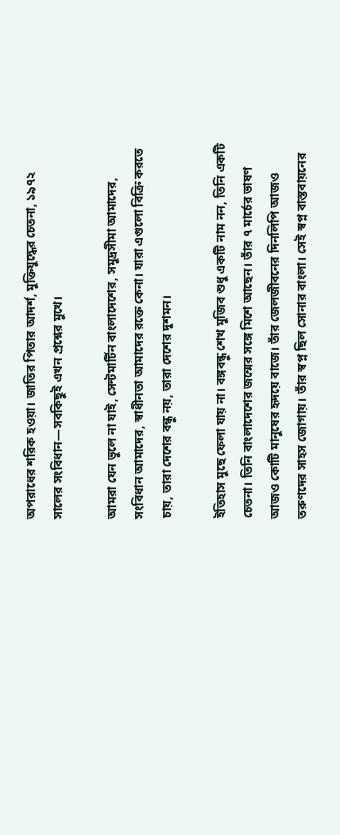অপরাধের শরিক হওয়া। জাতির পিতার আদর্শ, মুক্তিযুদ্ধের চেতনা, ১৯৭২ সালের সংবিধান—সবকিছুই এখন প্রশ্নের মুখে।

আমরা যেন ভুলে না যাই, সেন্টমার্টিন বাংলাদেশের, সমুদ্রসীমা আমাদের, সংবিধান আমাদের, স্বাধীনতা আমাদের রক্তে কেনা। যারা এগুলো বিক্রি করতে চায়, তারা দেশের বন্ধু নয়, তারা দেশের দুশমন।

ইতিহাস মুছে ফেলা যায় না। বঙ্গবন্ধু শেখ মুজিব শুধু একটি নাম নন, তিনি একটি চেতনা। তিনি বাংলাদেশের জন্মের সঙ্গে মিশে আছেন। তাঁর ৭ মার্চের ভাষণ আজও কোটি মানুষের হৃদয়ে বাজে। তাঁর জেলজীবনের দিনলিপি আজও তরুণদের সাহস জোগায়। তাঁর স্বপ্ন ছিল সোনার বাংলা। সেই স্বপ্ন বাস্তবায়নের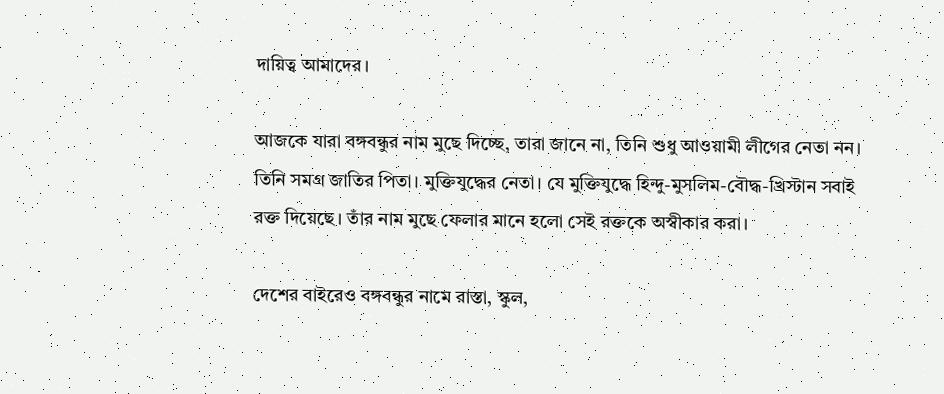দায়িত্ব আমাদের।

আজকে যারা বঙ্গবন্ধুর নাম মুছে দিচ্ছে, তারা জানে না, তিনি শুধু আওয়ামী লীগের নেতা নন। তিনি সমগ্র জাতির পিতা। মুক্তিযুদ্ধের নেতা। যে মুক্তিযুদ্ধে হিন্দু-মুসলিম-বৌদ্ধ-খ্রিস্টান সবাই রক্ত দিয়েছে। তাঁর নাম মুছে ফেলার মানে হলো সেই রক্তকে অস্বীকার করা।

দেশের বাইরেও বঙ্গবন্ধুর নামে রাস্তা, স্কুল,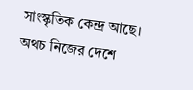সাংস্কৃতিক কেন্দ্র আছে। অথচ নিজের দেশে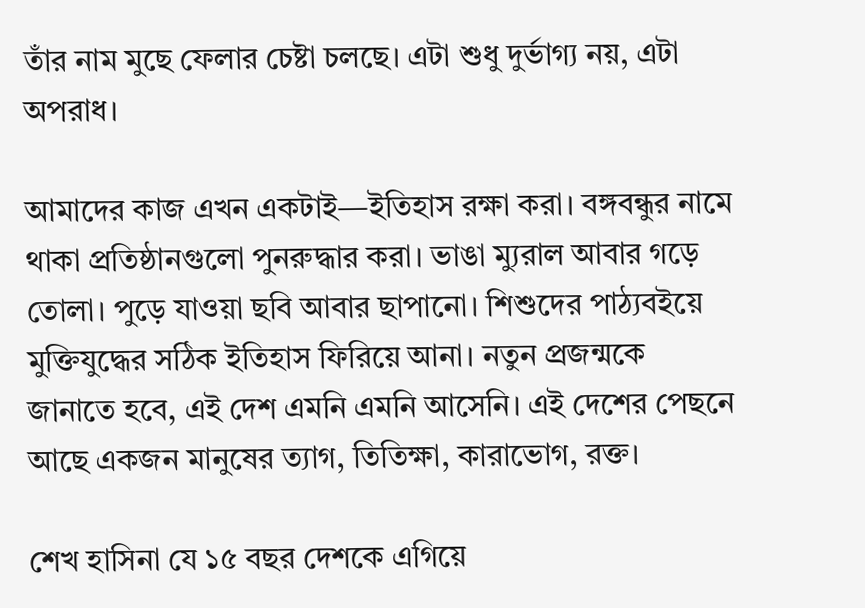তাঁর নাম মুছে ফেলার চেষ্টা চলছে। এটা শুধু দুর্ভাগ্য নয়, এটা অপরাধ।

আমাদের কাজ এখন একটাই—ইতিহাস রক্ষা করা। বঙ্গবন্ধুর নামে থাকা প্রতিষ্ঠানগুলো পুনরুদ্ধার করা। ভাঙা ম্যুরাল আবার গড়ে তোলা। পুড়ে যাওয়া ছবি আবার ছাপানো। শিশুদের পাঠ্যবইয়ে মুক্তিযুদ্ধের সঠিক ইতিহাস ফিরিয়ে আনা। নতুন প্রজন্মকে জানাতে হবে, এই দেশ এমনি এমনি আসেনি। এই দেশের পেছনে আছে একজন মানুষের ত্যাগ, তিতিক্ষা, কারাভোগ, রক্ত।

শেখ হাসিনা যে ১৫ বছর দেশকে এগিয়ে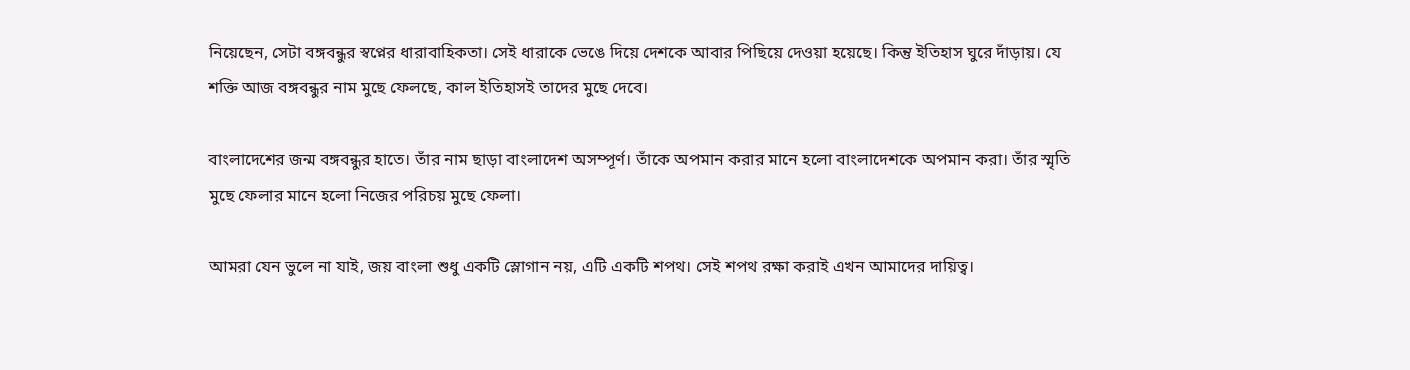নিয়েছেন, সেটা বঙ্গবন্ধুর স্বপ্নের ধারাবাহিকতা। সেই ধারাকে ভেঙে দিয়ে দেশকে আবার পিছিয়ে দেওয়া হয়েছে। কিন্তু ইতিহাস ঘুরে দাঁড়ায়। যে শক্তি আজ বঙ্গবন্ধুর নাম মুছে ফেলছে, কাল ইতিহাসই তাদের মুছে দেবে।

বাংলাদেশের জন্ম বঙ্গবন্ধুর হাতে। তাঁর নাম ছাড়া বাংলাদেশ অসম্পূর্ণ। তাঁকে অপমান করার মানে হলো বাংলাদেশকে অপমান করা। তাঁর স্মৃতি মুছে ফেলার মানে হলো নিজের পরিচয় মুছে ফেলা।

আমরা যেন ভুলে না যাই, জয় বাংলা শুধু একটি স্লোগান নয়, এটি একটি শপথ। সেই শপথ রক্ষা করাই এখন আমাদের দায়িত্ব।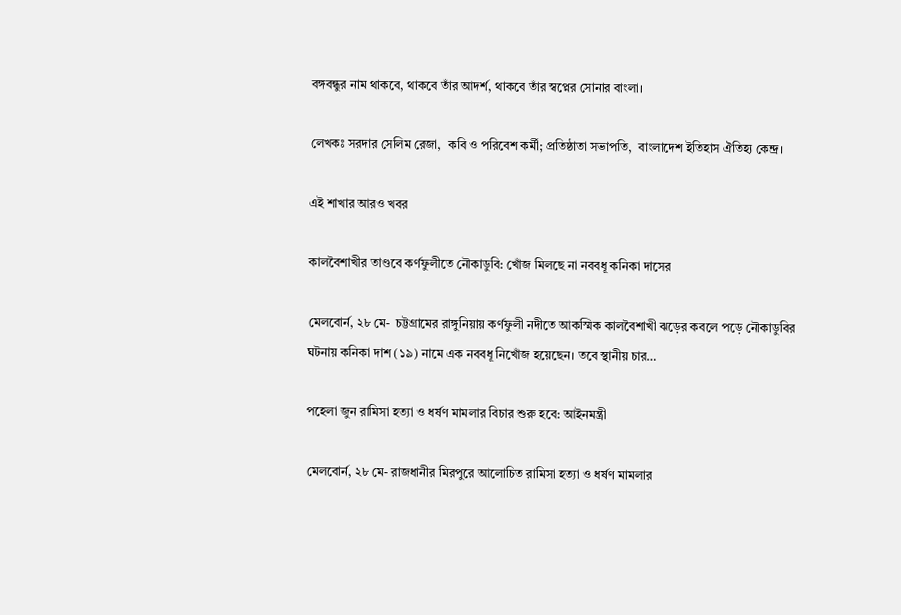বঙ্গবন্ধুর নাম থাকবে, থাকবে তাঁর আদর্শ, থাকবে তাঁর স্বপ্নের সোনার বাংলা।

লেখকঃ সরদার সেলিম রেজা,  কবি ও পরিবেশ কর্মী; প্রতিষ্ঠাতা সভাপতি,  বাংলাদেশ ইতিহাস ঐতিহ্য কেন্দ্র।

এই শাখার আরও খবর

কালবৈশাখীর তাণ্ডবে কর্ণফুলীতে নৌকাডুবি: খোঁজ মিলছে না নববধূ কনিকা দাসের

মেলবোর্ন, ২৮ মে-  চট্টগ্রামের রাঙ্গুনিয়ায় কর্ণফুলী নদীতে আকস্মিক কালবৈশাখী ঝড়ের কবলে পড়ে নৌকাডুবির ঘটনায় কনিকা দাশ (১৯) নামে এক নববধূ নিখোঁজ হয়েছেন। তবে স্থানীয় চার…

পহেলা জুন রামিসা হত্যা ও ধর্ষণ মামলার বিচার শুরু হবে: আইনমন্ত্রী

মেলবোর্ন, ২৮ মে- রাজধানীর মিরপুরে আলোচিত রামিসা হত্যা ও ধর্ষণ মামলার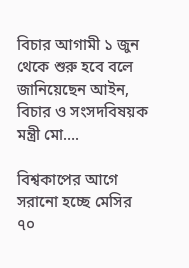বিচার আগামী ১ জুন থেকে শুরু হবে বলে জানিয়েছেন আইন, বিচার ও সংসদবিষয়ক মন্ত্রী মো….

বিশ্বকাপের আগে সরানো হচ্ছে মেসির ৭০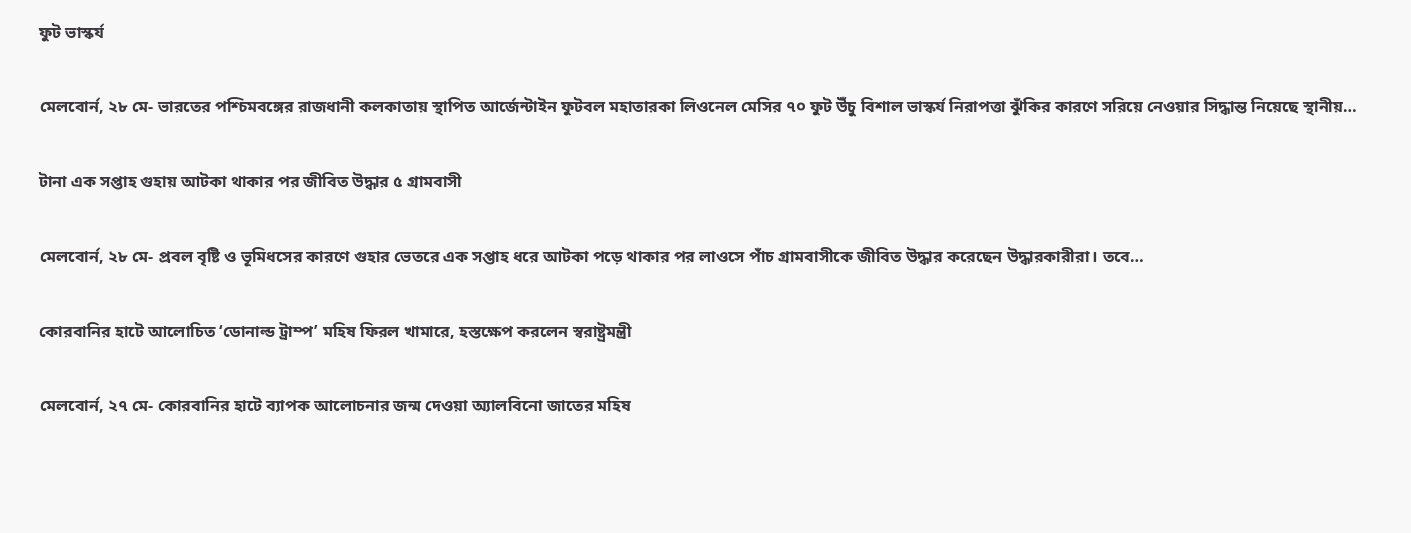ফুট ভাস্কর্য

মেলবোর্ন, ২৮ মে- ভারতের পশ্চিমবঙ্গের রাজধানী কলকাতায় স্থাপিত আর্জেন্টাইন ফুটবল মহাতারকা লিওনেল মেসির ৭০ ফুট উঁচু বিশাল ভাস্কর্য নিরাপত্তা ঝুঁকির কারণে সরিয়ে নেওয়ার সিদ্ধান্ত নিয়েছে স্থানীয়…

টানা এক সপ্তাহ গুহায় আটকা থাকার পর জীবিত উদ্ধার ৫ গ্রামবাসী

মেলবোর্ন, ২৮ মে- প্রবল বৃষ্টি ও ভূমিধসের কারণে গুহার ভেতরে এক সপ্তাহ ধরে আটকা পড়ে থাকার পর লাওসে পাঁচ গ্রামবাসীকে জীবিত উদ্ধার করেছেন উদ্ধারকারীরা। তবে…

কোরবানির হাটে আলোচিত ‘ডোনাল্ড ট্রাম্প’ মহিষ ফিরল খামারে, হস্তক্ষেপ করলেন স্বরাষ্ট্রমন্ত্রী

মেলবোর্ন, ২৭ মে- কোরবানির হাটে ব্যাপক আলোচনার জন্ম দেওয়া অ্যালবিনো জাতের মহিষ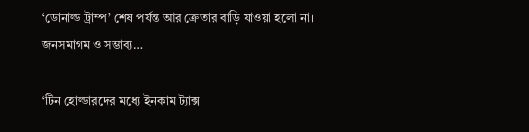‘ডোনাল্ড ট্রাম্প’ শেষ পর্যন্ত আর ক্রেতার বাড়ি যাওয়া হলো না। জনসমাগম ও সম্ভাব্য…

‘টিন হোল্ডারদের মধ্যে ইনকাম ট্যাক্স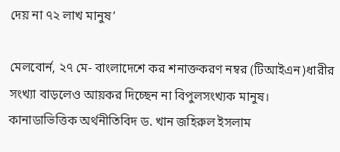দেয় না ৭২ লাখ মানুষ’

মেলবোর্ন, ২৭ মে- বাংলাদেশে কর শনাক্তকরণ নম্বর (টিআইএন)ধারীর সংখ্যা বাড়লেও আয়কর দিচ্ছেন না বিপুলসংখ্যক মানুষ। কানাডাভিত্তিক অর্থনীতিবিদ ড. খান জহিরুল ইসলাম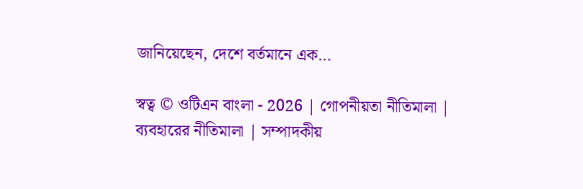জানিয়েছেন, দেশে বর্তমানে এক…

স্বত্ব © ওটিএন বাংলা - 2026 | গোপনীয়তা নীতিমালা | ব্যবহারের নীতিমালা | সম্পাদকীয়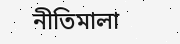নীতিমালা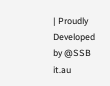| Proudly Developed by @SSB it.au